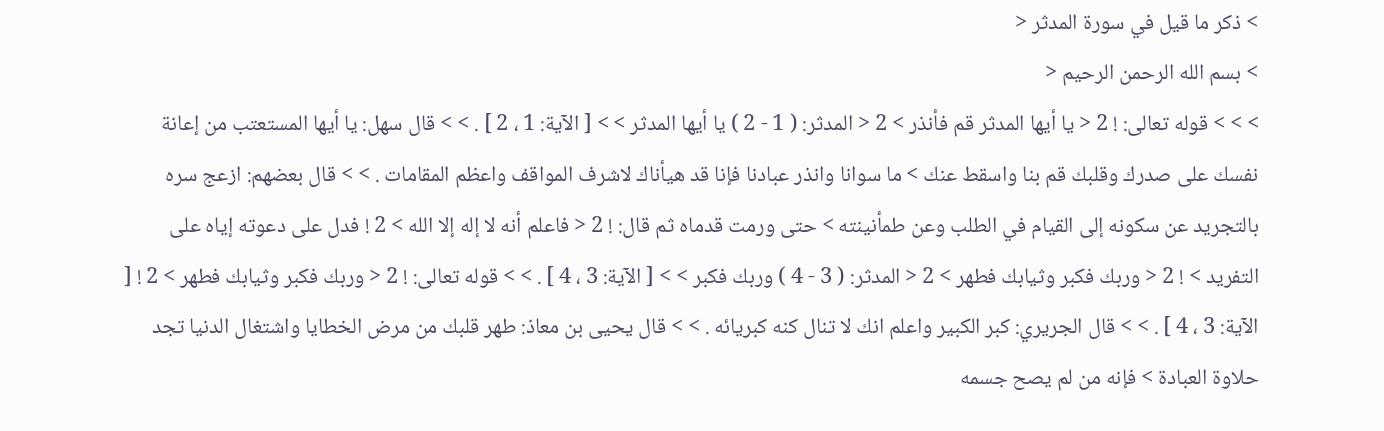> ذكر ما قيل في سورة المدثر <
> بسم الله الرحمن الرحيم <
> > > قوله تعالى: ! 2 < يا أيها المدثر قم فأنذر > 2 < المدثر: ( 1 - 2 ) يا أيها المدثر > > [ الآية: 1 ، 2 ] . > > قال سهل: يا أيها المستعتب من إعانة نفسك على صدرك وقلبك قم بنا واسقط عنك > ما سوانا وانذر عبادنا فإنا قد هيأناك لاشرف المواقف واعظم المقامات . > > قال بعضهم: ازعج سره بالتجريد عن سكونه إلى القيام في الطلب وعن طمأنينته > حتى ورمت قدماه ثم قال: ! 2 < فاعلم أنه لا إله إلا الله > 2 ! فدل على دعوته إياه على التفريد > ! 2 < وربك فكبر وثيابك فطهر > 2 < المدثر: ( 3 - 4 ) وربك فكبر > > [ الآية: 3 ، 4 ] . > > قوله تعالى: ! 2 < وربك فكبر وثيابك فطهر > 2 ! [ الآية: 3 ، 4 ] . > > قال الجريري: كبر الكبير واعلم انك لا تنال كنه كبريائه . > > قال يحيى بن معاذ: طهر قلبك من مرض الخطايا واشتغال الدنيا تجد حلاوة العبادة > فإنه من لم يصح جسمه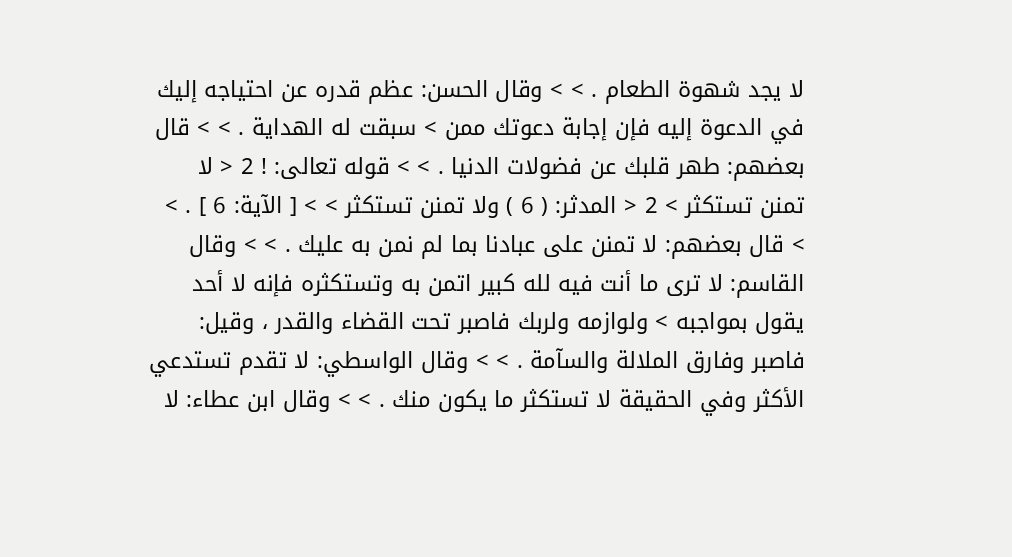لا يجد شهوة الطعام . > > وقال الحسن: عظم قدره عن احتياجه إليك في الدعوة إليه فإن إجابة دعوتك ممن > سبقت له الهداية . > > قال بعضهم: طهر قلبك عن فضولات الدنيا . > > قوله تعالى: ! 2 < لا تمنن تستكثر > 2 < المدثر: ( 6 ) ولا تمنن تستكثر > > [ الآية: 6 ] . > > قال بعضهم: لا تمنن على عبادنا بما لم نمن به عليك . > > وقال القاسم: لا ترى ما أنت فيه لله كبير اتمن به وتستكثره فإنه لا أحد يقول بمواجبه > ولوازمه ولربك فاصبر تحت القضاء والقدر ، وقيل: فاصبر وفارق الملالة والسآمة . > > وقال الواسطي: لا تقدم تستدعي الأكثر وفي الحقيقة لا تستكثر ما يكون منك . > > وقال ابن عطاء: لا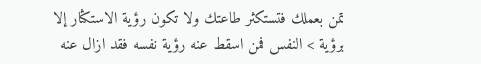تمن بعملك فتستكثر طاعتك ولا تكون رؤية الاستكثار إلا برؤية > النفس فمن اسقط عنه رؤية نفسه فقد ازال عنه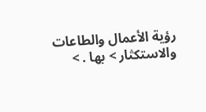رؤية الأعمال والطاعات والاستكثار > بها . >